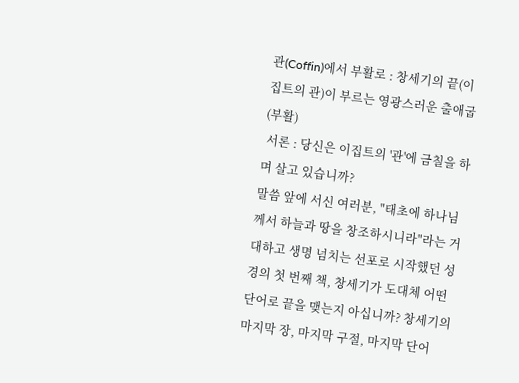관(Coffin)에서 부활로 : 창세기의 끝(이집트의 관)이 부르는 영광스러운 출애굽(부활)
 서론 : 당신은 이집트의 '관'에 금칠을 하며 살고 있습니까?
말씀 앞에 서신 여러분, "태초에 하나님께서 하늘과 땅을 창조하시니라"라는 거대하고 생명 넘치는 선포로 시작했던 성경의 첫 번째 책, 창세기가 도대체 어떤 단어로 끝을 맺는지 아십니까? 창세기의 마지막 장, 마지막 구절, 마지막 단어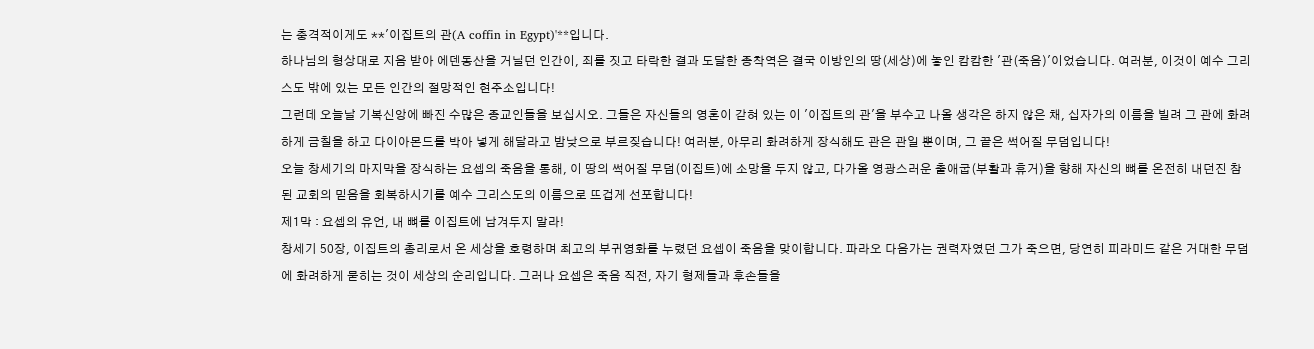는 충격적이게도 **'이집트의 관(A coffin in Egypt)'**입니다.
하나님의 형상대로 지음 받아 에덴동산을 거닐던 인간이, 죄를 짓고 타락한 결과 도달한 종착역은 결국 이방인의 땅(세상)에 놓인 캄캄한 '관(죽음)'이었습니다. 여러분, 이것이 예수 그리스도 밖에 있는 모든 인간의 절망적인 현주소입니다!
그런데 오늘날 기복신앙에 빠진 수많은 종교인들을 보십시오. 그들은 자신들의 영혼이 갇혀 있는 이 '이집트의 관'을 부수고 나올 생각은 하지 않은 채, 십자가의 이름을 빌려 그 관에 화려하게 금칠을 하고 다이아몬드를 박아 넣게 해달라고 밤낮으로 부르짖습니다! 여러분, 아무리 화려하게 장식해도 관은 관일 뿐이며, 그 끝은 썩어질 무덤입니다!
오늘 창세기의 마지막을 장식하는 요셉의 죽음을 통해, 이 땅의 썩어질 무덤(이집트)에 소망을 두지 않고, 다가올 영광스러운 출애굽(부활과 휴거)을 향해 자신의 뼈를 온전히 내던진 참된 교회의 믿음을 회복하시기를 예수 그리스도의 이름으로 뜨겁게 선포합니다!
제1막 : 요셉의 유언, 내 뼈를 이집트에 남겨두지 말라!
창세기 50장, 이집트의 총리로서 온 세상을 호령하며 최고의 부귀영화를 누렸던 요셉이 죽음을 맞이합니다. 파라오 다음가는 권력자였던 그가 죽으면, 당연히 피라미드 같은 거대한 무덤에 화려하게 묻히는 것이 세상의 순리입니다. 그러나 요셉은 죽음 직전, 자기 형제들과 후손들을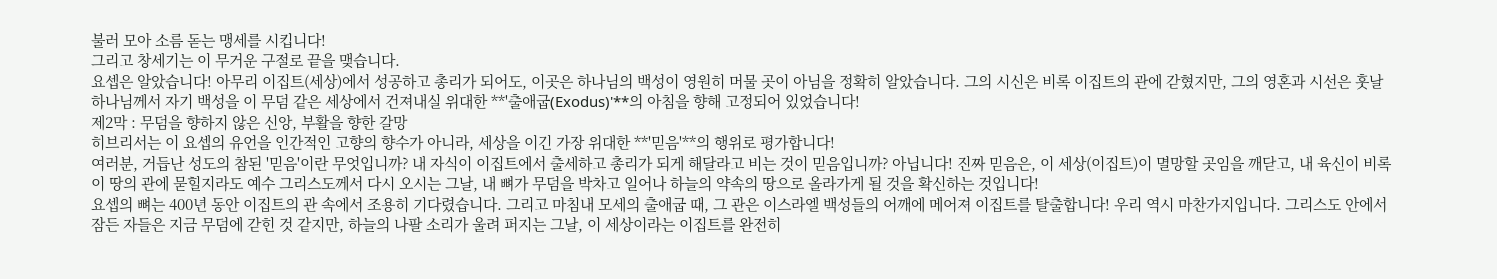불러 모아 소름 돋는 맹세를 시킵니다!
그리고 창세기는 이 무거운 구절로 끝을 맺습니다.
요셉은 알았습니다! 아무리 이집트(세상)에서 성공하고 총리가 되어도, 이곳은 하나님의 백성이 영원히 머물 곳이 아님을 정확히 알았습니다. 그의 시신은 비록 이집트의 관에 갇혔지만, 그의 영혼과 시선은 훗날 하나님께서 자기 백성을 이 무덤 같은 세상에서 건져내실 위대한 **'출애굽(Exodus)'**의 아침을 향해 고정되어 있었습니다!
제2막 : 무덤을 향하지 않은 신앙, 부활을 향한 갈망
히브리서는 이 요셉의 유언을 인간적인 고향의 향수가 아니라, 세상을 이긴 가장 위대한 **'믿음'**의 행위로 평가합니다!
여러분, 거듭난 성도의 참된 '믿음'이란 무엇입니까? 내 자식이 이집트에서 출세하고 총리가 되게 해달라고 비는 것이 믿음입니까? 아닙니다! 진짜 믿음은, 이 세상(이집트)이 멸망할 곳임을 깨닫고, 내 육신이 비록 이 땅의 관에 묻힐지라도 예수 그리스도께서 다시 오시는 그날, 내 뼈가 무덤을 박차고 일어나 하늘의 약속의 땅으로 올라가게 될 것을 확신하는 것입니다!
요셉의 뼈는 400년 동안 이집트의 관 속에서 조용히 기다렸습니다. 그리고 마침내 모세의 출애굽 때, 그 관은 이스라엘 백성들의 어깨에 메어져 이집트를 탈출합니다! 우리 역시 마찬가지입니다. 그리스도 안에서 잠든 자들은 지금 무덤에 갇힌 것 같지만, 하늘의 나팔 소리가 울려 퍼지는 그날, 이 세상이라는 이집트를 완전히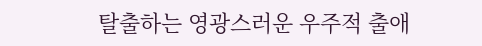탈출하는 영광스러운 우주적 출애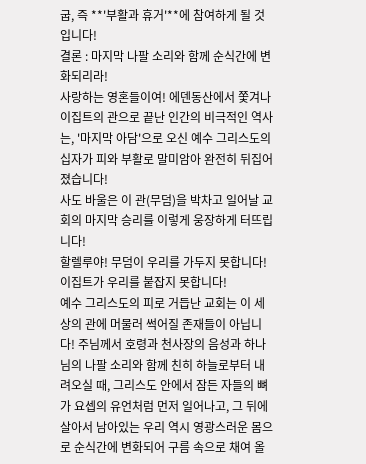굽, 즉 **'부활과 휴거'**에 참여하게 될 것입니다!
결론 : 마지막 나팔 소리와 함께 순식간에 변화되리라!
사랑하는 영혼들이여! 에덴동산에서 쫓겨나 이집트의 관으로 끝난 인간의 비극적인 역사는, '마지막 아담'으로 오신 예수 그리스도의 십자가 피와 부활로 말미암아 완전히 뒤집어졌습니다!
사도 바울은 이 관(무덤)을 박차고 일어날 교회의 마지막 승리를 이렇게 웅장하게 터뜨립니다!
할렐루야! 무덤이 우리를 가두지 못합니다! 이집트가 우리를 붙잡지 못합니다!
예수 그리스도의 피로 거듭난 교회는 이 세상의 관에 머물러 썩어질 존재들이 아닙니다! 주님께서 호령과 천사장의 음성과 하나님의 나팔 소리와 함께 친히 하늘로부터 내려오실 때, 그리스도 안에서 잠든 자들의 뼈가 요셉의 유언처럼 먼저 일어나고, 그 뒤에 살아서 남아있는 우리 역시 영광스러운 몸으로 순식간에 변화되어 구름 속으로 채여 올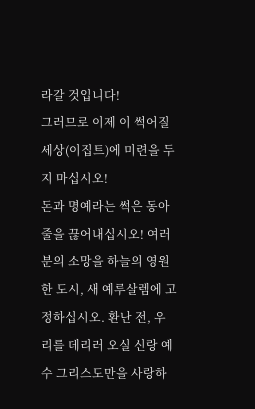라갈 것입니다!
그러므로 이제 이 썩어질 세상(이집트)에 미련을 두지 마십시오!
돈과 명예라는 썩은 동아줄을 끊어내십시오! 여러분의 소망을 하늘의 영원한 도시, 새 예루살렘에 고정하십시오. 환난 전, 우리를 데리러 오실 신랑 예수 그리스도만을 사랑하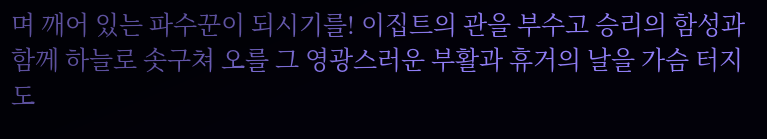며 깨어 있는 파수꾼이 되시기를! 이집트의 관을 부수고 승리의 함성과 함께 하늘로 솟구쳐 오를 그 영광스러운 부활과 휴거의 날을 가슴 터지도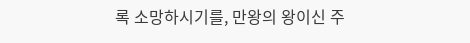록 소망하시기를, 만왕의 왕이신 주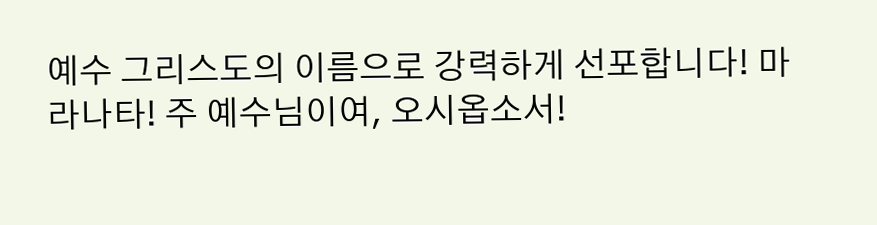예수 그리스도의 이름으로 강력하게 선포합니다! 마라나타! 주 예수님이여, 오시옵소서!